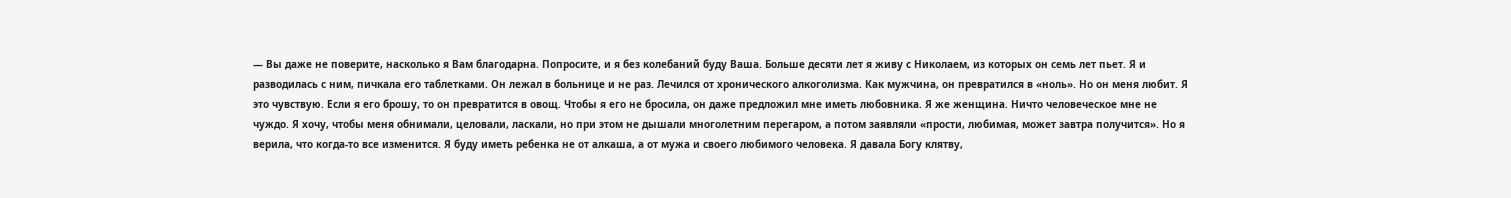— Вы даже не поверите, насколько я Вам благодарна. Попросите, и я без колебаний буду Ваша. Больше десяти лет я живу с Николаем, из которых он семь лет пьет. Я и разводилась с ним, пичкала его таблетками. Он лежал в больнице и не раз. Лечился от хронического алкоголизма. Как мужчина, он превратился в «ноль». Но он меня любит. Я это чувствую. Если я его брошу, то он превратится в овощ. Чтобы я его не бросила, он даже предложил мне иметь любовника. Я же женщина. Ничто человеческое мне не чуждо. Я хочу, чтобы меня обнимали, целовали, ласкали, но при этом не дышали многолетним перегаром, а потом заявляли «прости, любимая, может завтра получится». Но я верила, что когда-то все изменится. Я буду иметь ребенка не от алкаша, а от мужа и своего любимого человека. Я давала Богу клятву,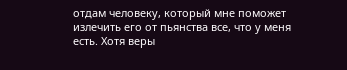отдам человеку, который мне поможет излечить его от пьянства все, что у меня есть. Хотя веры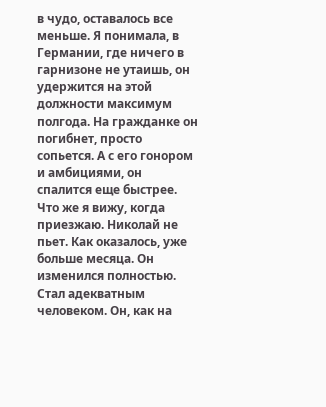в чудо, оставалось все меньше. Я понимала, в Германии, где ничего в гарнизоне не утаишь, он удержится на этой должности максимум полгода. На гражданке он погибнет, просто сопьется. А с его гонором и амбициями, он спалится еще быстрее. Что же я вижу, когда приезжаю. Николай не пьет. Как оказалось, уже больше месяца. Он изменился полностью. Стал адекватным человеком. Он, как на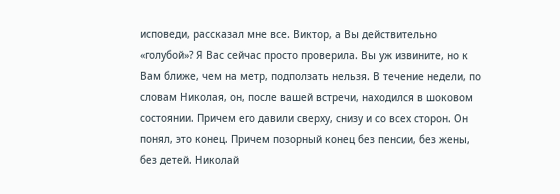исповеди, рассказал мне все. Виктор, а Вы действительно «голубой»? Я Вас сейчас просто проверила. Вы уж извините, но к Вам ближе, чем на метр, подползать нельзя. В течение недели, по словам Николая, он, после вашей встречи, находился в шоковом состоянии. Причем его давили сверху, снизу и со всех сторон. Он понял, это конец. Причем позорный конец без пенсии, без жены, без детей. Николай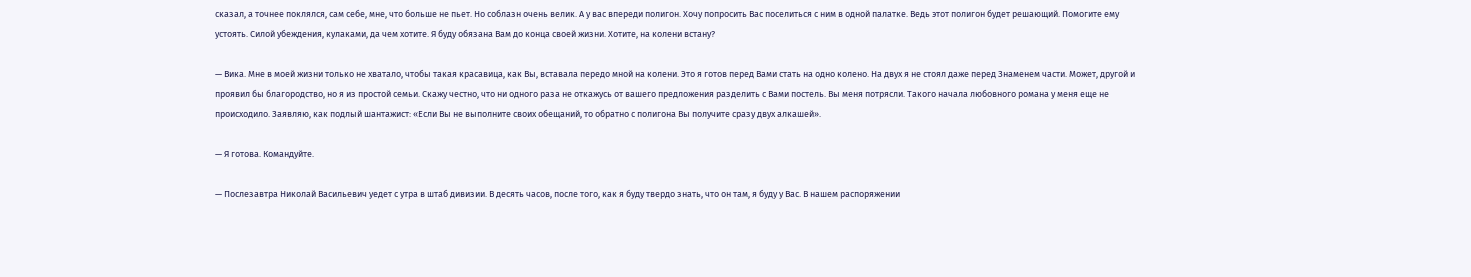сказал, а точнее поклялся, сам себе, мне, что больше не пьет. Но соблазн очень велик. А у вас впереди полигон. Хочу попросить Вас поселиться с ним в одной палатке. Ведь этот полигон будет решающий. Помогите ему устоять. Силой убеждения, кулаками, да чем хотите. Я буду обязана Вам до конца своей жизни. Хотите, на колени встану?

— Вика. Мне в моей жизни только не хватало, чтобы такая красавица, как Вы, вставала передо мной на колени. Это я готов перед Вами стать на одно колено. На двух я не стоял даже перед Знаменем части. Может, другой и проявил бы благородство, но я из простой семьи. Скажу честно, что ни одного раза не откажусь от вашего предложения разделить с Вами постель. Вы меня потрясли. Такого начала любовного романа у меня еще не происходило. Заявляю, как подлый шантажист: «Если Вы не выполните своих обещаний, то обратно с полигона Вы получите сразу двух алкашей».

— Я готова. Командуйте.

— Послезавтра Николай Васильевич уедет с утра в штаб дивизии. В десять часов, после того, как я буду твердо знать, что он там, я буду у Вас. В нашем распоряжении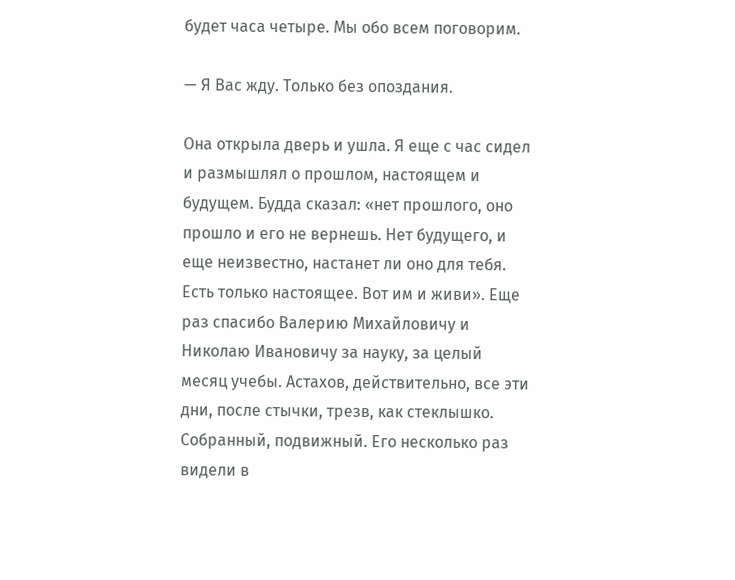будет часа четыре. Мы обо всем поговорим.

— Я Вас жду. Только без опоздания.

Она открыла дверь и ушла. Я еще с час сидел и размышлял о прошлом, настоящем и будущем. Будда сказал: «нет прошлого, оно прошло и его не вернешь. Нет будущего, и еще неизвестно, настанет ли оно для тебя. Есть только настоящее. Вот им и живи». Еще раз спасибо Валерию Михайловичу и Николаю Ивановичу за науку, за целый месяц учебы. Астахов, действительно, все эти дни, после стычки, трезв, как стеклышко. Собранный, подвижный. Его несколько раз видели в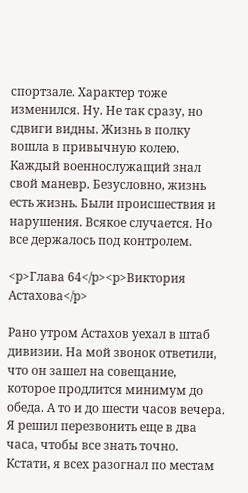спортзале. Характер тоже изменился. Ну. Не так сразу, но сдвиги видны. Жизнь в полку вошла в привычную колею. Каждый военнослужащий знал свой маневр. Безусловно, жизнь есть жизнь. Были происшествия и нарушения. Всякое случается. Но все держалось под контролем.

<p>Глава 64</p><p>Виктория Астахова</p>

Рано утром Астахов уехал в штаб дивизии. На мой звонок ответили, что он зашел на совещание, которое продлится минимум до обеда. А то и до шести часов вечера. Я решил перезвонить еще в два часа, чтобы все знать точно. Кстати, я всех разогнал по местам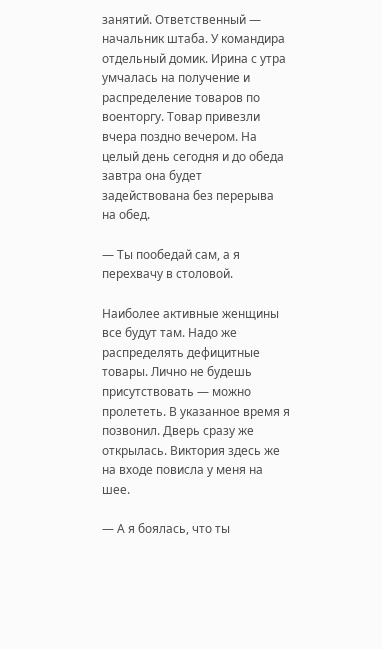занятий. Ответственный — начальник штаба. У командира отдельный домик. Ирина с утра умчалась на получение и распределение товаров по военторгу. Товар привезли вчера поздно вечером. На целый день сегодня и до обеда завтра она будет задействована без перерыва на обед.

— Ты пообедай сам, а я перехвачу в столовой.

Наиболее активные женщины все будут там. Надо же распределять дефицитные товары. Лично не будешь присутствовать — можно пролететь. В указанное время я позвонил. Дверь сразу же открылась. Виктория здесь же на входе повисла у меня на шее.

— А я боялась, что ты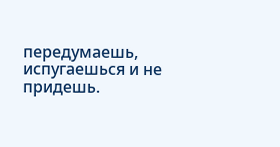передумаешь, испугаешься и не придешь.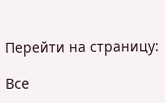Перейти на страницу:

Все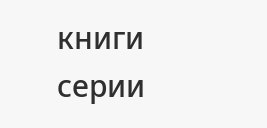книги серии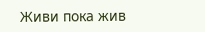Живи пока жив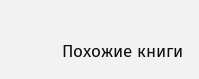Похожие книги